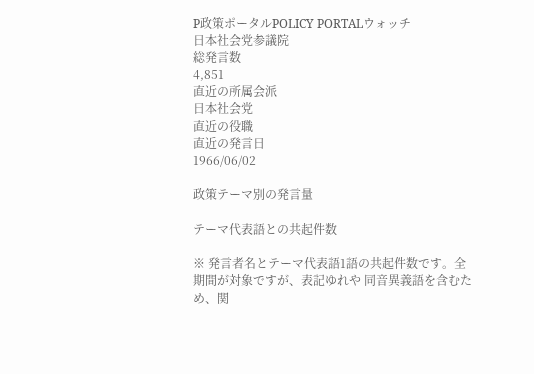P政策ポータルPOLICY PORTALウォッチ
日本社会党参議院
総発言数
4,851
直近の所属会派
日本社会党
直近の役職
直近の発言日
1966/06/02

政策テーマ別の発言量

テーマ代表語との共起件数

※ 発言者名とテーマ代表語1語の共起件数です。全期間が対象ですが、表記ゆれや 同音異義語を含むため、関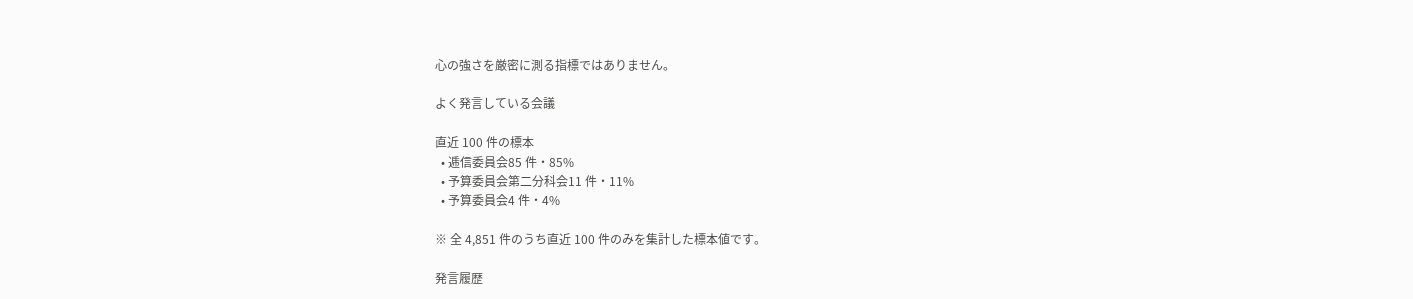心の強さを厳密に測る指標ではありません。

よく発言している会議

直近 100 件の標本
  • 逓信委員会85 件・85%
  • 予算委員会第二分科会11 件・11%
  • 予算委員会4 件・4%

※ 全 4,851 件のうち直近 100 件のみを集計した標本値です。

発言履歴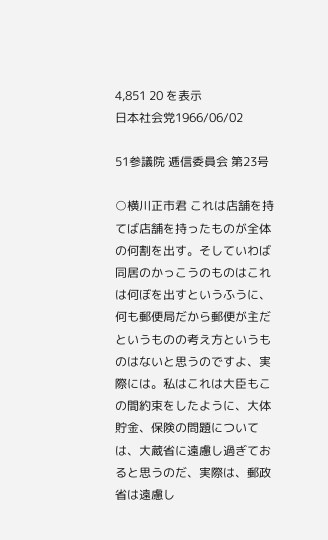4,851 20 を表示
日本社会党1966/06/02

51参議院 逓信委員会 第23号

○横川正市君 これは店舗を持てば店舗を持ったものが全体の何割を出す。そしていわば同居のかっこうのものはこれは何ぼを出すというふうに、何も郵便局だから郵便が主だというものの考え方というものはないと思うのですよ、実際には。私はこれは大臣もこの間約束をしたように、大体貯金、保険の問題については、大蔵省に遠慮し過ぎておると思うのだ、実際は、郵政省は遠慮し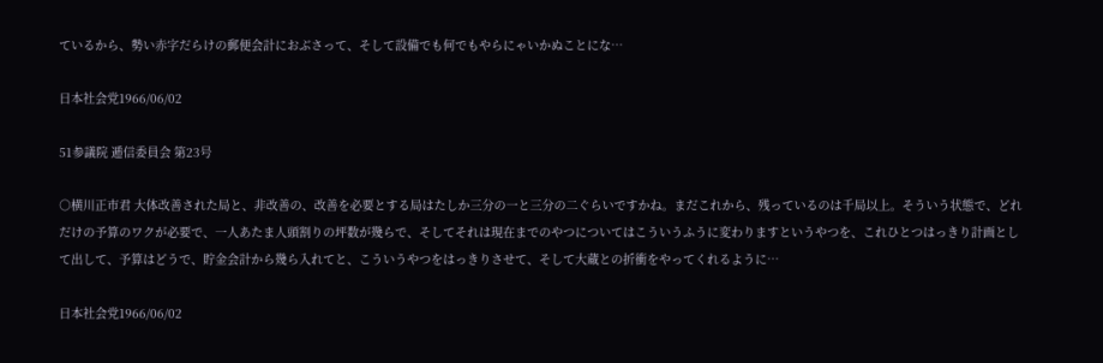ているから、勢い赤字だらけの郵便会計におぶさって、そして設備でも何でもやらにゃいかぬことにな…

日本社会党1966/06/02

51参議院 逓信委員会 第23号

○横川正市君 大体改善された局と、非改善の、改善を必要とする局はたしか三分の一と三分の二ぐらいですかね。まだこれから、残っているのは千局以上。そういう状態で、どれだけの予算のワクが必要で、一人あたま人頭割りの坪数が幾らで、そしてそれは現在までのやつについてはこういうふうに変わりますというやつを、これひとつはっきり計画として出して、予算はどうで、貯金会計から幾ら入れてと、こういうやつをはっきりさせて、そして大蔵との折衝をやってくれるように…

日本社会党1966/06/02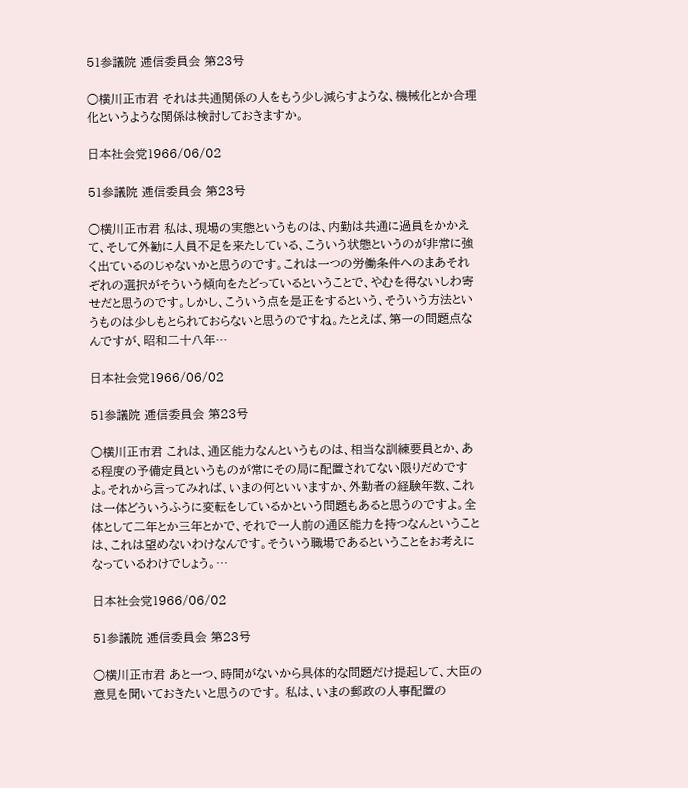51参議院 逓信委員会 第23号

○横川正市君 それは共通関係の人をもう少し減らすような、機械化とか合理化というような関係は検討しておきますか。

日本社会党1966/06/02

51参議院 逓信委員会 第23号

○横川正市君 私は、現場の実態というものは、内勤は共通に過員をかかえて、そして外勧に人員不足を来たしている、こういう状態というのが非常に強く出ているのじゃないかと思うのです。これは一つの労働条件へのまあそれぞれの選択がそういう傾向をたどっているということで、やむを得ないしわ寄せだと思うのです。しかし、こういう点を是正をするという、そういう方法というものは少しもとられておらないと思うのですね。たとえば、第一の問題点なんですが、昭和二十八年…

日本社会党1966/06/02

51参議院 逓信委員会 第23号

○横川正市君 これは、通区能力なんというものは、相当な訓練要員とか、ある程度の予備定員というものが常にその局に配置されてない限りだめですよ。それから言ってみれば、いまの何といいますか、外勤者の経験年数、これは一体どういうふうに変転をしているかという問題もあると思うのですよ。全体として二年とか三年とかで、それで一人前の通区能力を持つなんということは、これは望めないわけなんです。そういう職場であるということをお考えになっているわけでしょう。…

日本社会党1966/06/02

51参議院 逓信委員会 第23号

○横川正市君 あと一つ、時間がないから具体的な問題だけ提起して、大臣の意見を聞いておきたいと思うのです。 私は、いまの郵政の人事配置の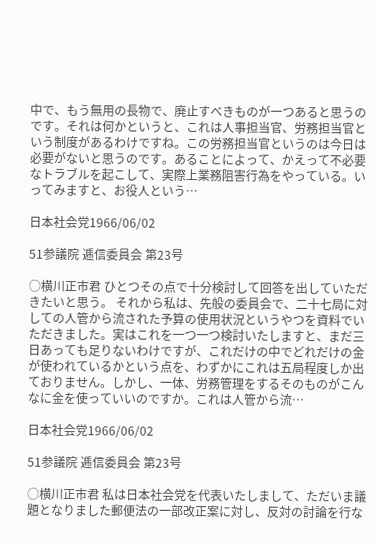中で、もう無用の長物で、廃止すべきものが一つあると思うのです。それは何かというと、これは人事担当官、労務担当官という制度があるわけですね。この労務担当官というのは今日は必要がないと思うのです。あることによって、かえって不必要なトラブルを起こして、実際上業務阻害行為をやっている。いってみますと、お役人という…

日本社会党1966/06/02

51参議院 逓信委員会 第23号

○横川正市君 ひとつその点で十分検討して回答を出していただきたいと思う。 それから私は、先般の委員会で、二十七局に対しての人管から流された予算の使用状況というやつを資料でいただきました。実はこれを一つ一つ検討いたしますと、まだ三日あっても足りないわけですが、これだけの中でどれだけの金が使われているかという点を、わずかにこれは五局程度しか出ておりません。しかし、一体、労務管理をするそのものがこんなに金を使っていいのですか。これは人管から流…

日本社会党1966/06/02

51参議院 逓信委員会 第23号

○横川正市君 私は日本社会党を代表いたしまして、ただいま議題となりました郵便法の一部改正案に対し、反対の討論を行な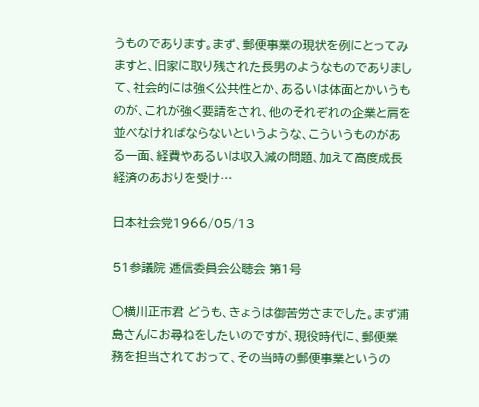うものであります。まず、郵便事業の現状を例にとってみますと、旧家に取り残された長男のようなものでありまして、社会的には強く公共性とか、あるいは体面とかいうものが、これが強く要請をされ、他のそれぞれの企業と肩を並べなければならないというような、こういうものがある一面、経費やあるいは収入減の問題、加えて高度成長経済のあおりを受け…

日本社会党1966/05/13

51参議院 逓信委員会公聴会 第1号

○横川正市君 どうも、きょうは御苦労さまでした。まず浦島さんにお尋ねをしたいのですが、現役時代に、郵便業務を担当されておって、その当時の郵便事業というの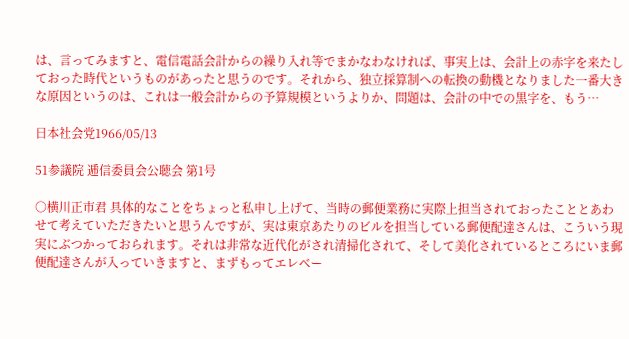は、言ってみますと、電信電話会計からの繰り入れ等でまかなわなければ、事実上は、会計上の赤字を来たしておった時代というものがあったと思うのです。それから、独立採算制への転換の動機となりました一番大きな原因というのは、これは一般会計からの予算規模というよりか、問題は、会計の中での黒字を、もう…

日本社会党1966/05/13

51参議院 逓信委員会公聴会 第1号

○横川正市君 具体的なことをちょっと私申し上げて、当時の郵便業務に実際上担当されておったこととあわせて考えていただきたいと思うんですが、実は東京あたりのビルを担当している郵便配達さんは、こういう現実にぶつかっておられます。それは非常な近代化がされ清掃化されて、そして美化されているところにいま郵便配達さんが入っていきますと、まずもってエレベー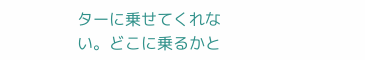ターに乗せてくれない。どこに乗るかと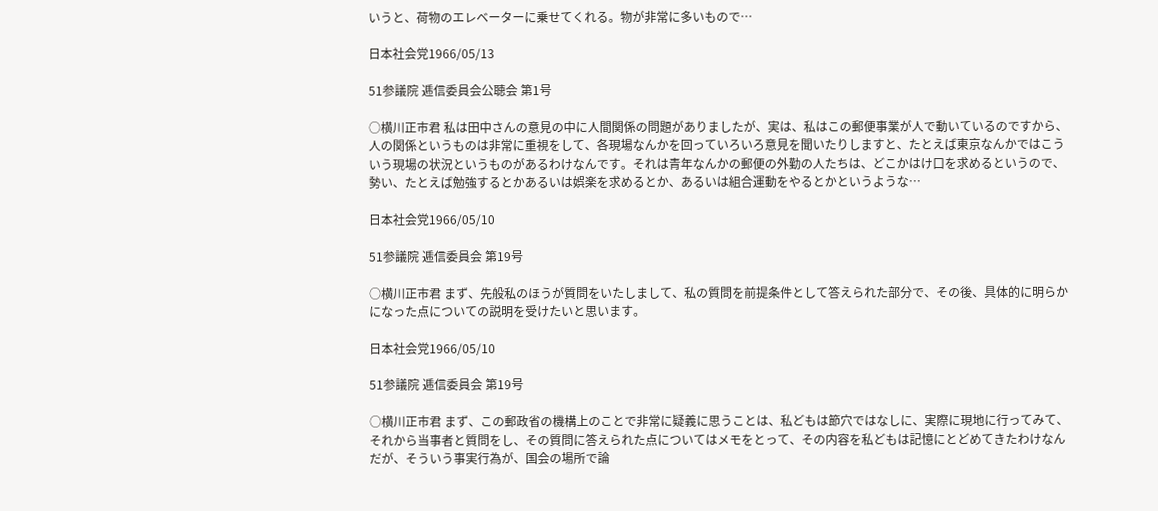いうと、荷物のエレベーターに乗せてくれる。物が非常に多いもので…

日本社会党1966/05/13

51参議院 逓信委員会公聴会 第1号

○横川正市君 私は田中さんの意見の中に人間関係の問題がありましたが、実は、私はこの郵便事業が人で動いているのですから、人の関係というものは非常に重視をして、各現場なんかを回っていろいろ意見を聞いたりしますと、たとえば東京なんかではこういう現場の状況というものがあるわけなんです。それは青年なんかの郵便の外勤の人たちは、どこかはけ口を求めるというので、勢い、たとえば勉強するとかあるいは娯楽を求めるとか、あるいは組合運動をやるとかというような…

日本社会党1966/05/10

51参議院 逓信委員会 第19号

○横川正市君 まず、先般私のほうが質問をいたしまして、私の質問を前提条件として答えられた部分で、その後、具体的に明らかになった点についての説明を受けたいと思います。

日本社会党1966/05/10

51参議院 逓信委員会 第19号

○横川正市君 まず、この郵政省の機構上のことで非常に疑義に思うことは、私どもは節穴ではなしに、実際に現地に行ってみて、それから当事者と質問をし、その質問に答えられた点についてはメモをとって、その内容を私どもは記憶にとどめてきたわけなんだが、そういう事実行為が、国会の場所で論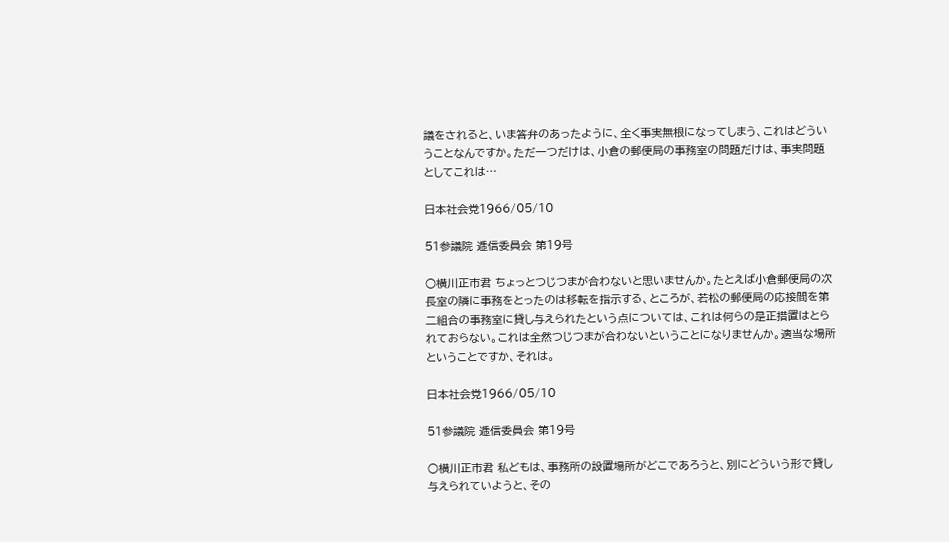議をされると、いま答弁のあったように、全く事実無根になってしまう、これはどういうことなんですか。ただ一つだけは、小倉の郵便局の事務室の問題だけは、事実問題としてこれは…

日本社会党1966/05/10

51参議院 逓信委員会 第19号

○横川正市君 ちょっとつじつまが合わないと思いませんか。たとえば小倉郵便局の次長室の隣に事務をとったのは移転を指示する、ところが、若松の郵便局の応接間を第二組合の事務室に貸し与えられたという点については、これは何らの是正措置はとられておらない。これは全然つじつまが合わないということになりませんか。適当な場所ということですか、それは。

日本社会党1966/05/10

51参議院 逓信委員会 第19号

○横川正市君 私どもは、事務所の設置場所がどこであろうと、別にどういう形で貸し与えられていようと、その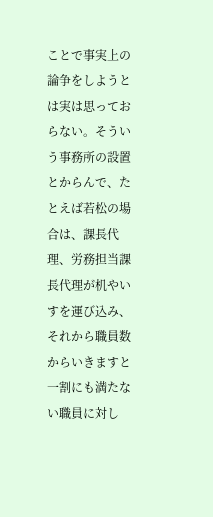ことで事実上の論争をしようとは実は思っておらない。そういう事務所の設置とからんで、たとえば若松の場合は、課長代理、労務担当課長代理が机やいすを運び込み、それから職員数からいきますと一割にも満たない職員に対し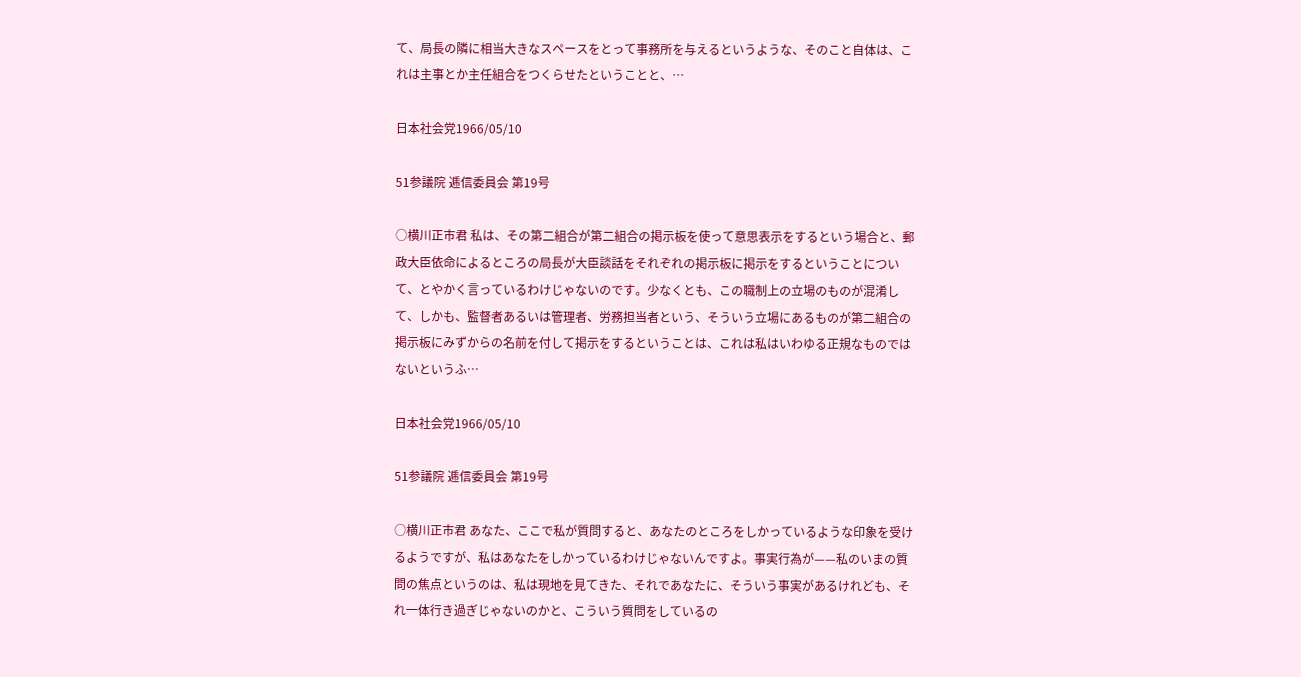て、局長の隣に相当大きなスペースをとって事務所を与えるというような、そのこと自体は、これは主事とか主任組合をつくらせたということと、…

日本社会党1966/05/10

51参議院 逓信委員会 第19号

○横川正市君 私は、その第二組合が第二組合の掲示板を使って意思表示をするという場合と、郵政大臣依命によるところの局長が大臣談話をそれぞれの掲示板に掲示をするということについて、とやかく言っているわけじゃないのです。少なくとも、この職制上の立場のものが混淆して、しかも、監督者あるいは管理者、労務担当者という、そういう立場にあるものが第二組合の掲示板にみずからの名前を付して掲示をするということは、これは私はいわゆる正規なものではないというふ…

日本社会党1966/05/10

51参議院 逓信委員会 第19号

○横川正市君 あなた、ここで私が質問すると、あなたのところをしかっているような印象を受けるようですが、私はあなたをしかっているわけじゃないんですよ。事実行為が——私のいまの質問の焦点というのは、私は現地を見てきた、それであなたに、そういう事実があるけれども、それ一体行き過ぎじゃないのかと、こういう質問をしているの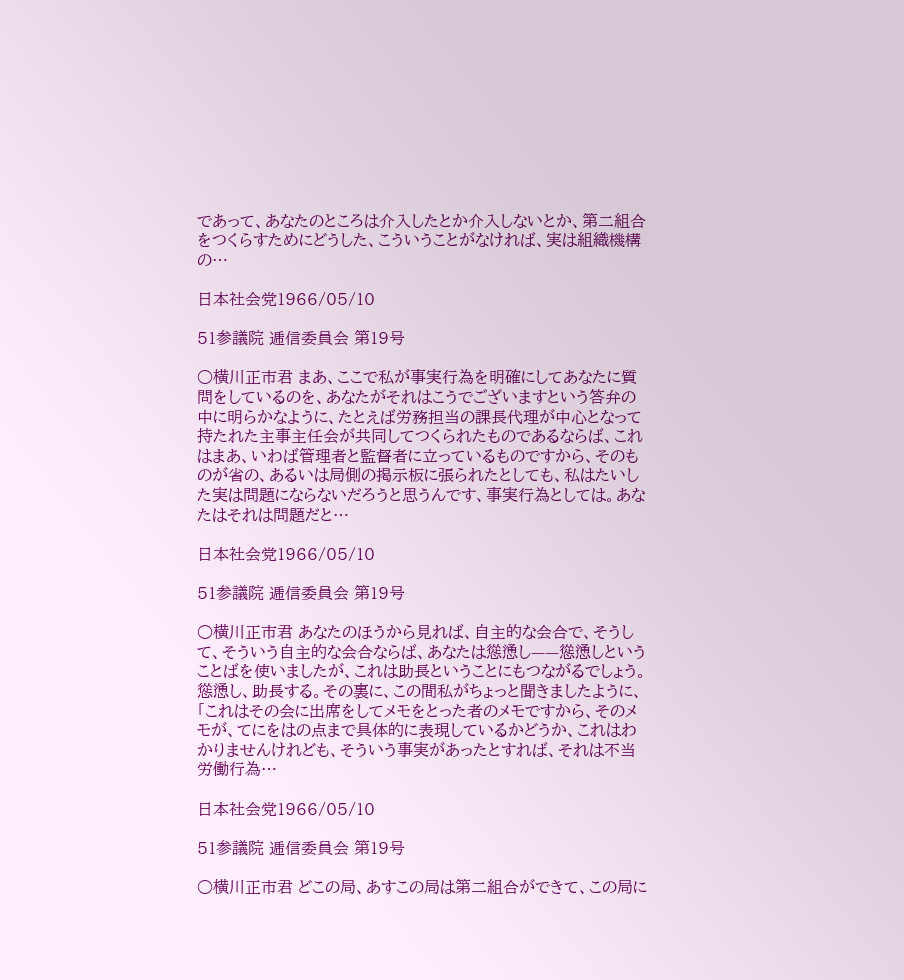であって、あなたのところは介入したとか介入しないとか、第二組合をつくらすためにどうした、こういうことがなければ、実は組織機構の…

日本社会党1966/05/10

51参議院 逓信委員会 第19号

○横川正市君 まあ、ここで私が事実行為を明確にしてあなたに質問をしているのを、あなたがそれはこうでございますという答弁の中に明らかなように、たとえば労務担当の課長代理が中心となって持たれた主事主任会が共同してつくられたものであるならば、これはまあ、いわば管理者と監督者に立っているものですから、そのものが省の、あるいは局側の掲示板に張られたとしても、私はたいした実は問題にならないだろうと思うんです、事実行為としては。あなたはそれは問題だと…

日本社会党1966/05/10

51参議院 逓信委員会 第19号

○横川正市君 あなたのほうから見れば、自主的な会合で、そうして、そういう自主的な会合ならば、あなたは慫慂し——慫慂しということばを使いましたが、これは助長ということにもつながるでしょう。慫慂し、助長する。その裏に、この間私がちょっと聞きましたように、「これはその会に出席をしてメモをとった者のメモですから、そのメモが、てにをはの点まで具体的に表現しているかどうか、これはわかりませんけれども、そういう事実があったとすれば、それは不当労働行為…

日本社会党1966/05/10

51参議院 逓信委員会 第19号

○横川正市君 どこの局、あすこの局は第二組合ができて、この局に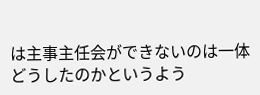は主事主任会ができないのは一体どうしたのかというよう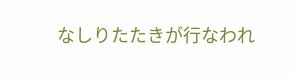なしりたたきが行なわれ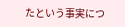たという事実につ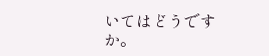いてはどうですか。